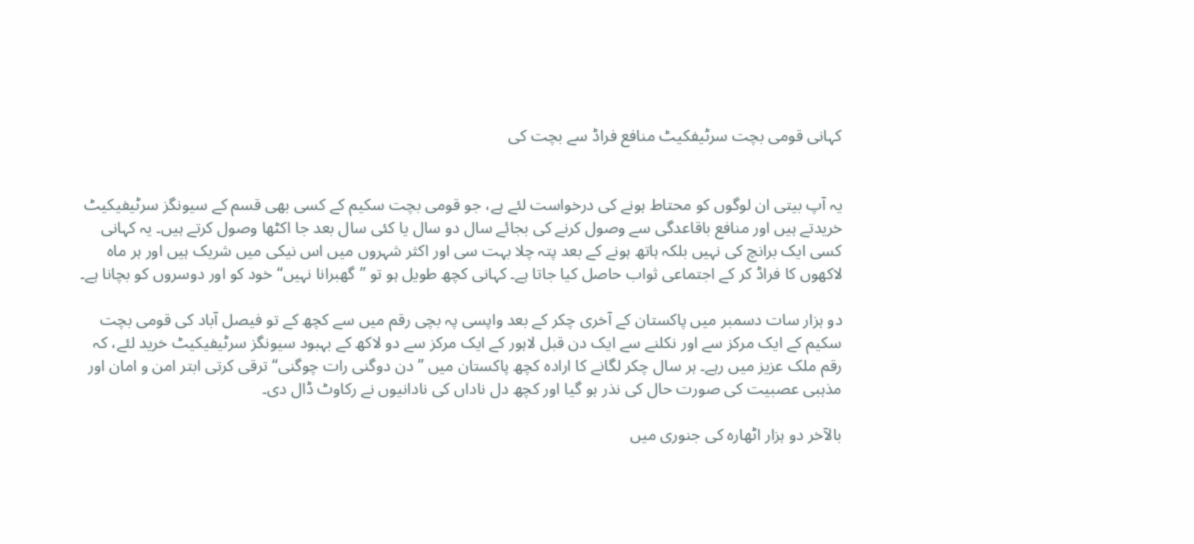کہانی قومی بچت سرٹیفکیٹ منافع فراڈ سے بچت کی


یہ آپ بیتی ان لوگوں کو محتاط ہونے کی درخواست لئے ہے، جو قومی بچت سکیم کے کسی بھی قسم کے سیونگز سرٹیفیکیٹ خریدتے ہیں اور منافع باقاعدگی سے وصول کرنے کی بجائے سال دو سال یا کئی سال بعد جا اکٹھا وصول کرتے ہیں۔ یہ کہانی کسی ایک برانچ کی نہیں بلکہ ہاتھ ہونے کے بعد پتہ چلا بہت سی اور اکثر شہروں میں اس نیکی میں شریک ہیں اور ہر ماہ لاکھوں کا فراڈ کر کے اجتماعی ثواب حاصل کیا جاتا ہے۔ کہانی کچھ طویل ہو تو ”گھبرانا نہیں“ خود کو اور دوسروں کو بچانا ہے۔

دو ہزار سات دسمبر میں پاکستان کے آخری چکر کے بعد واپسی پہ بچی رقم میں سے کچھ کے تو فیصل آباد کی قومی بچت سکیم کے ایک مرکز سے اور نکلنے سے ایک دن قبل لاہور کے ایک مرکز سے دو لاکھ کے بہبود سیونگز سرٹیفیکیٹ خرید لئے، کہ رقم ملک عزیز میں رہے۔ ہر سال چکر لگانے کا ارادہ کچھ پاکستان میں ”دن دوگنی رات چوگنی“ ترقی کرتی ابتر امن و امان اور مذہبی عصبیت کی صورت حال کی نذر ہو گیا اور کچھ دل ناداں کی نادانیوں نے رکاوٹ ڈال دی۔

بالآخر دو ہزار اٹھارہ کی جنوری میں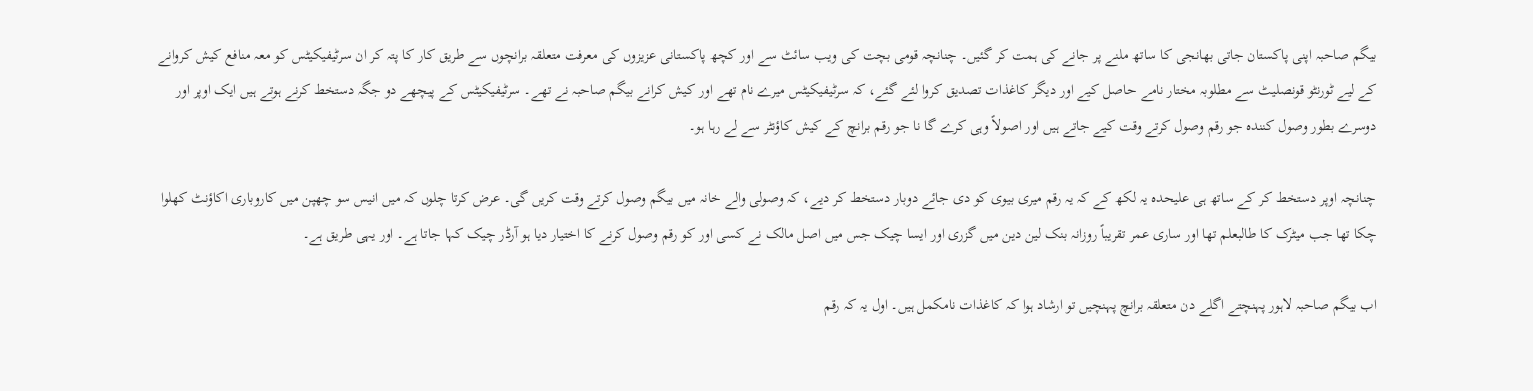بیگم صاحبہ اپنی پاکستان جاتی بھانجی کا ساتھ ملنے پر جانے کی ہمت کر گئیں۔ چنانچہ قومی بچت کی ویب سائٹ سے اور کچھ پاکستانی عزیزوں کی معرفت متعلقہ برانچوں سے طریق کار کا پتہ کر ان سرٹیفیکیٹس کو معہ منافع کیش کروانے کے لیے ٹورنٹو قونصلیٹ سے مطلوبہ مختار نامے حاصل کیے اور دیگر کاغذات تصدیق کروا لئے گئے، کہ سرٹیفیکیٹس میرے نام تھے اور کیش کرانے بیگم صاحبہ نے تھے۔ سرٹیفیکیٹس کے پیچھے دو جگہ دستخط کرنے ہوتے ہیں ایک اوپر اور دوسرے بطور وصول کنندہ جو رقم وصول کرتے وقت کیے جاتے ہیں اور اصولاً وہی کرے گا نا جو رقم برانچ کے کیش کاؤنٹر سے لے رہا ہو۔

چنانچہ اوپر دستخط کر کے ساتھ ہی علیحدہ یہ لکھ کے کہ یہ رقم میری بیوی کو دی جائے دوبار دستخط کر دیے، کہ وصولی والے خانہ میں بیگم وصول کرتے وقت کریں گی۔ عرض کرتا چلوں کہ میں انیس سو چھپن میں کاروباری اکاؤنٹ کھلوا چکا تھا جب میٹرک کا طالبعلم تھا اور ساری عمر تقریباً روزانہ بنک لین دین میں گزری اور ایسا چیک جس میں اصل مالک نے کسی اور کو رقم وصول کرنے کا اختیار دیا ہو آرڈر چیک کہا جاتا ہے۔ اور یہی طریق ہے۔

اب بیگم صاحبہ لاہور پہنچتے اگلے دن متعلقہ برانچ پہنچیں تو ارشاد ہوا کہ کاغذات نامکمل ہیں۔ اول یہ کہ رقم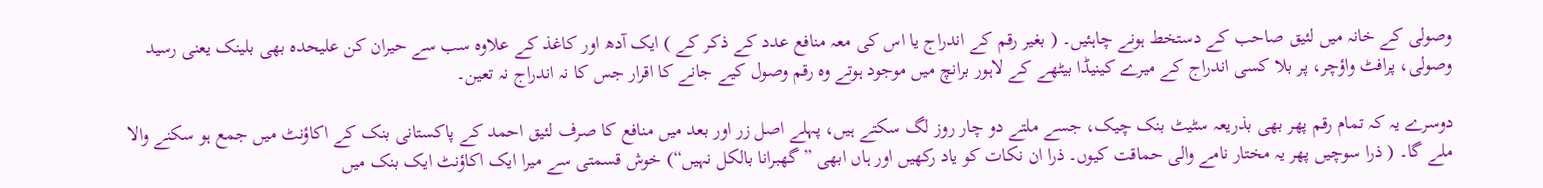وصولی کے خانہ میں لئیق صاحب کے دستخط ہونے چاہئیں۔ ( بغیر رقم کے اندراج یا اس کی معہ منافع عدد کے ذکر کے ) ایک آدھ اور کاغذ کے علاوہ سب سے حیران کن علیحدہ بھی بلینک یعنی رسید وصولی، پرافٹ واؤچر، پر بلا کسی اندراج کے میرے کینیڈا بیٹھے کے لاہور برانچ میں موجود ہوتے وہ رقم وصول کیے جانے کا اقرار جس کا نہ اندراج نہ تعین۔

دوسرے یہ کہ تمام رقم پھر بھی بذریعہ سٹیٹ بنک چیک، جسے ملتے دو چار روز لگ سکتے ہیں، پہلے اصل زر اور بعد میں منافع کا صرف لئیق احمد کے پاکستانی بنک کے اکاؤنٹ میں جمع ہو سکنے والا ملے گا۔ ( ذرا سوچیں پھر یہ مختار نامے والی حماقت کیوں۔ ذرا ان نکات کو یاد رکھیں اور ہاں ابھی ”گھبرانا بالکل نہیں“) خوش قسمتی سے میرا ایک اکاؤنٹ ایک بنک میں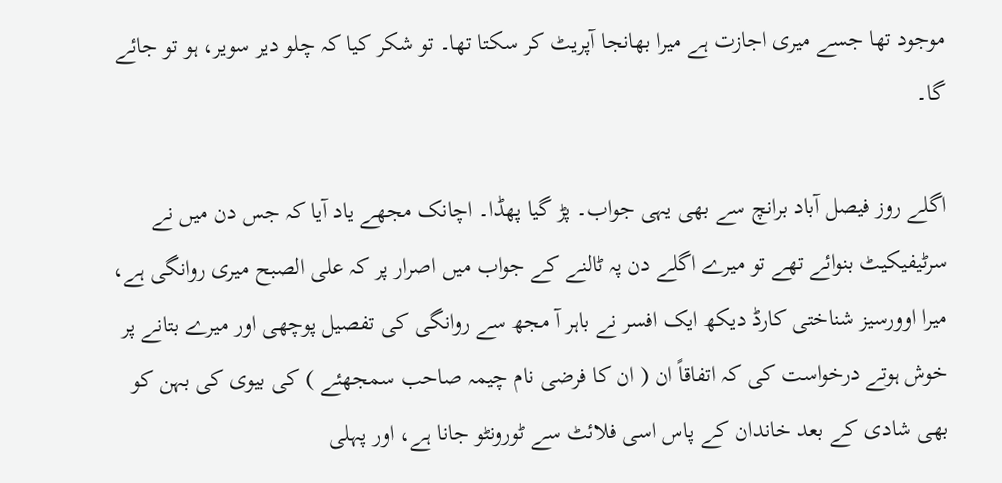موجود تھا جسے میری اجازت ہے میرا بھانجا آپریٹ کر سکتا تھا۔ تو شکر کیا کہ چلو دیر سویر، ہو تو جائے گا۔

اگلے روز فیصل آباد برانچ سے بھی یہی جواب۔ پڑ گیا پھڈا۔ اچانک مجھے یاد آیا کہ جس دن میں نے سرٹیفیکیٹ بنوائے تھے تو میرے اگلے دن پہ ٹالنے کے جواب میں اصرار پر کہ علی الصبح میری روانگی ہے، میرا اوورسیز شناختی کارڈ دیکھ ایک افسر نے باہر آ مجھ سے روانگی کی تفصیل پوچھی اور میرے بتانے پر خوش ہوتے درخواست کی کہ اتفاقاً ان ( ان کا فرضی نام چیمہ صاحب سمجھئے ) کی بیوی کی بہن کو بھی شادی کے بعد خاندان کے پاس اسی فلائٹ سے ٹورونٹو جانا ہے، اور پہلی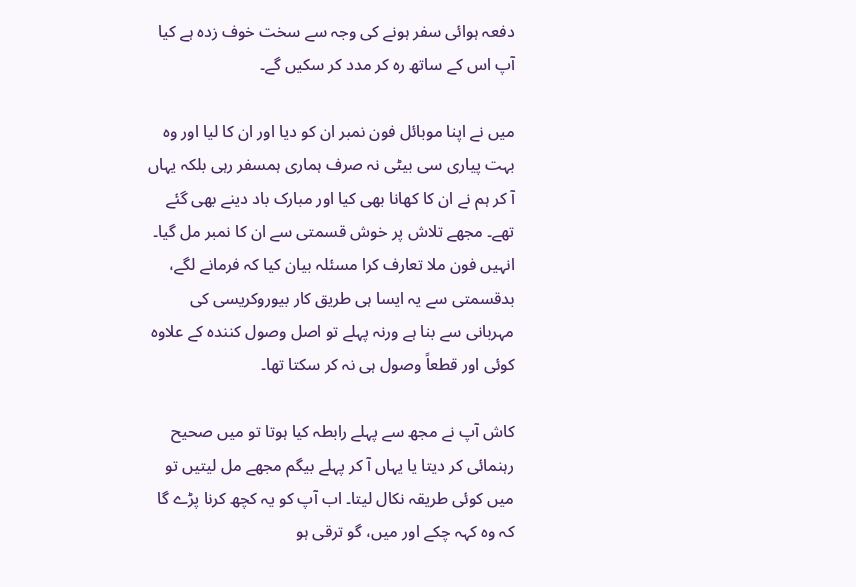دفعہ ہوائی سفر ہونے کی وجہ سے سخت خوف زدہ ہے کیا آپ اس کے ساتھ رہ کر مدد کر سکیں گے۔

میں نے اپنا موبائل فون نمبر ان کو دیا اور ان کا لیا اور وہ بہت پیاری سی بیٹی نہ صرف ہماری ہمسفر رہی بلکہ یہاں آ کر ہم نے ان کا کھانا بھی کیا اور مبارک باد دینے بھی گئے تھے۔ مجھے تلاش پر خوش قسمتی سے ان کا نمبر مل گیا۔ انہیں فون ملا تعارف کرا مسئلہ بیان کیا کہ فرمانے لگے، بدقسمتی سے یہ ایسا ہی طریق کار بیوروکریسی کی مہربانی سے بنا ہے ورنہ پہلے تو اصل وصول کنندہ کے علاوہ کوئی اور قطعاً وصول ہی نہ کر سکتا تھا۔

کاش آپ نے مجھ سے پہلے رابطہ کیا ہوتا تو میں صحیح رہنمائی کر دیتا یا یہاں آ کر پہلے بیگم مجھے مل لیتیں تو میں کوئی طریقہ نکال لیتا۔ اب آپ کو یہ کچھ کرنا پڑے گا کہ وہ کہہ چکے اور میں، گو ترقی ہو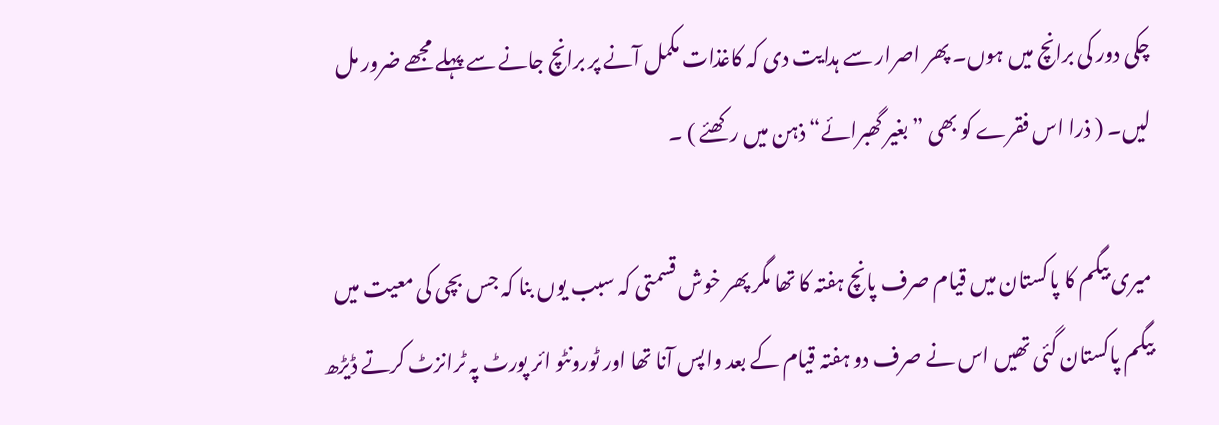چکی دور کی برانچ میں ہوں۔ پھر اصرار سے ہدایت دی کہ کاغذات مکمل آنے پر برانچ جانے سے پہلے مجھے ضرور مل لیں۔ ( ذرا اس فقرے کو بھی ”بغیر گھبرائے“ ذہن میں رکھئے ) ۔

میری بیگم کا پاکستان میں قیام صرف پانچ ہفتہ کا تھا مگر پھر خوش قسمتی کہ سبب یوں بنا کہ جس بچی کی معیت میں بیگم پاکستان گئی تھیں اس نے صرف دو ہفتہ قیام کے بعد واپس آنا تھا اور ٹورونٹو ائر پورٹ پہ ٹرانزٹ کرتے ڈیڑھ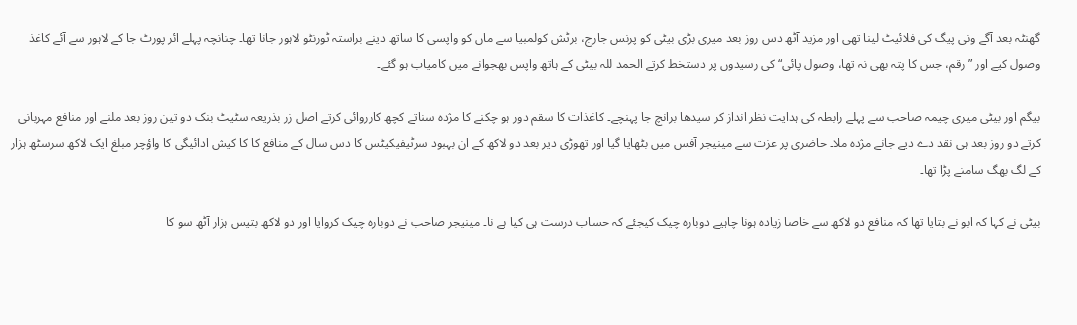گھنٹہ بعد آگے ونی پیگ کی فلائیٹ لینا تھی اور مزید آٹھ دس روز بعد میری بڑی بیٹی کو پرنس جارج، برٹش کولمبیا سے ماں کو واپسی کا ساتھ دینے براستہ ٹورنٹو لاہور جانا تھا۔ چنانچہ پہلے ائر پورٹ جا کے لاہور سے آئے کاغذ وصول کیے اور ”رقم، جس کا پتہ بھی نہ تھا، وصول پائی“ کی رسیدوں پر دستخط کرتے الحمد للہ بیٹی کے ہاتھ واپس بھجوانے میں کامیاب ہو گئے۔

بیگم اور بیٹی میری چیمہ صاحب سے پہلے رابطہ کی ہدایت نظر انداز کر سیدھا برانچ جا پہنچے۔ کاغذات کا سقم دور ہو چکنے کا مژدہ سناتے کچھ کارروائی کرتے اصل زر بذریعہ سٹیٹ بنک دو تین روز بعد ملنے اور منافع مہربانی کرتے دو روز بعد ہی نقد دے دیے جانے مژدہ ملا۔ حاضری پر عزت سے مینیجر آفس میں بٹھایا گیا اور تھوڑی دیر بعد دو لاکھ کے ان بہبود سرٹیفیکیٹس کا دس سال کے منافع کا کا کیش ادائیگی کا واؤچر مبلغ ایک لاکھ سرسٹھ ہزار کے لگ بھگ سامنے پڑا تھا۔

بیٹی نے کہا کہ ابو نے بتایا تھا کہ منافع دو لاکھ سے خاصا زیادہ ہونا چاہیے دوبارہ چیک کیجئے کہ حساب درست ہی کیا ہے نا۔ مینیجر صاحب نے دوبارہ چیک کروایا اور دو لاکھ بتیس ہزار آٹھ سو کا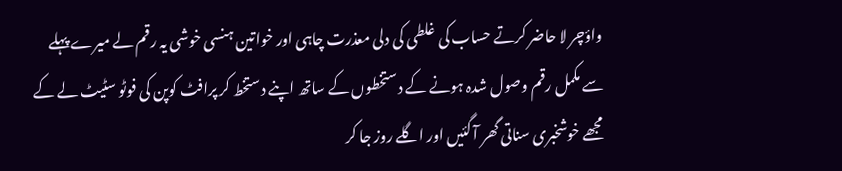واؤچر لا حاضر کرتے حساب کی غلطی کی دلی معذرت چاہی اور خواتین ہنسی خوشی یہ رقم لے میرے پہلے سے مکمل رقم وصول شدہ ہونے کے دستخطوں کے ساتھ اپنے دستخط کر پرافٹ کوپن کی فوٹو سٹیٹ لے کے مجھے خوشخبری سناتی گھر آ گئیں اور اگلے روز جا کر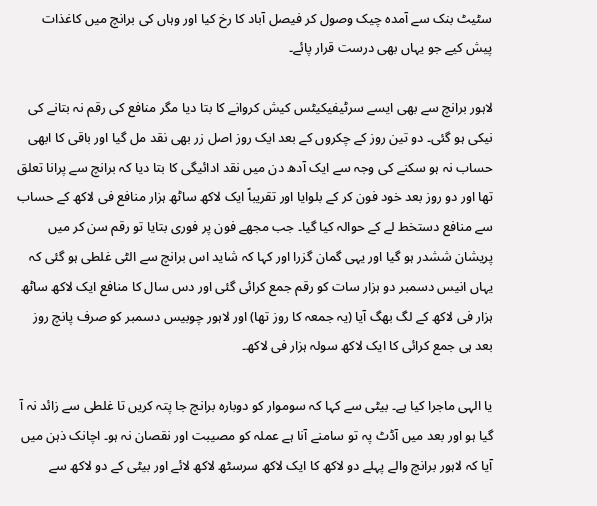سٹیٹ بنک سے آمدہ چیک وصول کر فیصل آباد کا رخ کیا اور وہاں کی برانچ میں کاغذات پیش کیے جو یہاں بھی درست قرار پائے۔

لاہور برانچ سے بھی ایسے سرٹیفیکیٹس کیش کروانے کا بتا دیا مگر منافع کی رقم نہ بتانے کی نیکی ہو گئی۔ دو تین روز کے چکروں کے بعد ایک روز اصل زر بھی نقد مل گیا اور باقی کا ابھی حساب نہ ہو سکنے کی وجہ سے ایک آدھ دن میں نقد ادائیگی کا بتا دیا کہ برانچ سے پرانا تعلق تھا اور دو روز بعد خود فون کر کے بلوایا اور تقریباً ایک لاکھ ساٹھ ہزار منافع فی لاکھ کے حساب سے منافع دستخط لے کے حوالہ کیا گیا۔ جب مجھے فون پر فوری بتایا تو رقم سن کر میں پریشان ششدر ہو گیا اور یہی گمان گزرا اور کہا کہ شاید اس برانچ سے الٹی غلطی ہو گئی کہ یہاں انیس دسمبر دو ہزار سات کو رقم جمع کرائی گئی اور دس سال کا منافع ایک لاکھ ساٹھ ہزار فی لاکھ کے لگ بھگ آیا (یہ جمعہ کا روز تھا) اور لاہور چوبیس دسمبر کو صرف پانچ روز بعد ہی جمع کرائی کا ایک لاکھ سولہ ہزار فی لاکھ۔

یا الہی ماجرا کیا ہے۔ بیٹی سے کہا کہ سوموار کو دوبارہ برانچ جا پتہ کریں تا غلطی سے زائد نہ آ گیا ہو اور بعد میں آڈٹ پہ تو سامنے آنا ہے عملہ کو مصیبت اور نقصان نہ ہو۔ اچانک ذہن میں آیا کہ لاہور برانچ والے پہلے دو لاکھ کا ایک لاکھ سرسٹھ لاکھ لائے اور بیٹی کے دو لاکھ سے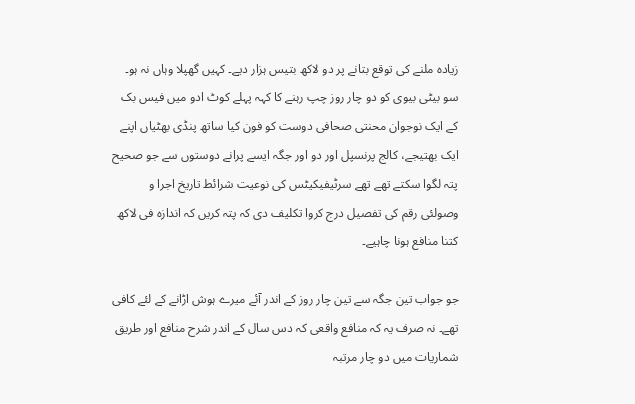زیادہ ملنے کی توقع بتانے پر دو لاکھ بتیس ہزار دیے۔ کہیں گھپلا وہاں نہ ہو۔ سو بیٹی بیوی کو دو چار روز چپ رہنے کا کہہ پہلے کوٹ ادو میں فیس بک کے ایک نوجوان محنتی صحافی دوست کو فون کیا ساتھ پنڈی بھٹیاں اپنے ایک بھتیجے، کالج پرنسپل اور دو اور جگہ ایسے پرانے دوستوں سے جو صحیح پتہ لگوا سکتے تھے تھے سرٹیفیکیٹس کی نوعیت شرائط تاریخ اجرا و وصولئی رقم کی تفصیل درج کروا تکلیف دی کہ پتہ کریں کہ اندازہ فی لاکھ کتنا منافع ہونا چاہیے۔

جو جواب تین جگہ سے تین چار روز کے اندر آئے میرے ہوش اڑانے کے لئے کافی تھے۔ نہ صرف یہ کہ منافع واقعی کہ دس سال کے اندر شرح منافع اور طریق شماریات میں دو چار مرتبہ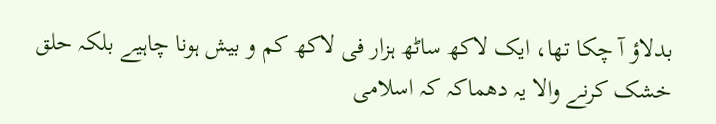بدلاؤ آ چکا تھا، ایک لاکھ ساٹھ ہزار فی لاکھ کم و بیش ہونا چاہیے بلکہ حلق خشک کرنے والا یہ دھماکہ کہ اسلامی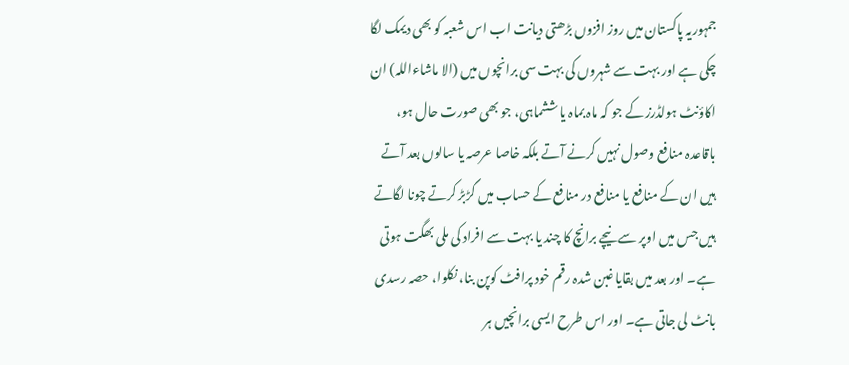جمہوریہ پاکستان میں روز افزوں بڑھتی دیانت اب اس شعبہ کو بھی دیمک لگا چکی ہے اور بہت سے شہروں کی بہت سی برانچوں میں (الا ماشاءاللہ) ان اکاؤنٹ ہولڈرز کے جو کہ ماہ بماہ یا ششماہی، جو بھی صورت حال ہو، باقاعدہ منافع وصول نہیں کرنے آتے بلکہ خاصا عرصہ یا سالوں بعد آتے ہیں ان کے منافع یا منافع در منافع کے حساب میں گڑبڑ کرتے چونا لگاتے ہیں جس میں اوپر سے نیچے برانچ کا چند یا بہت سے افراد کی ملی بھگت ہوتی ہے۔ اور بعد میں بقایا غبن شدہ رقم خود پرافٹ کوپن بنا، نکلوا، حصہ رسدی بانٹ لی جاتی ہے۔ اور اس طرح ایسی برانچیں ہر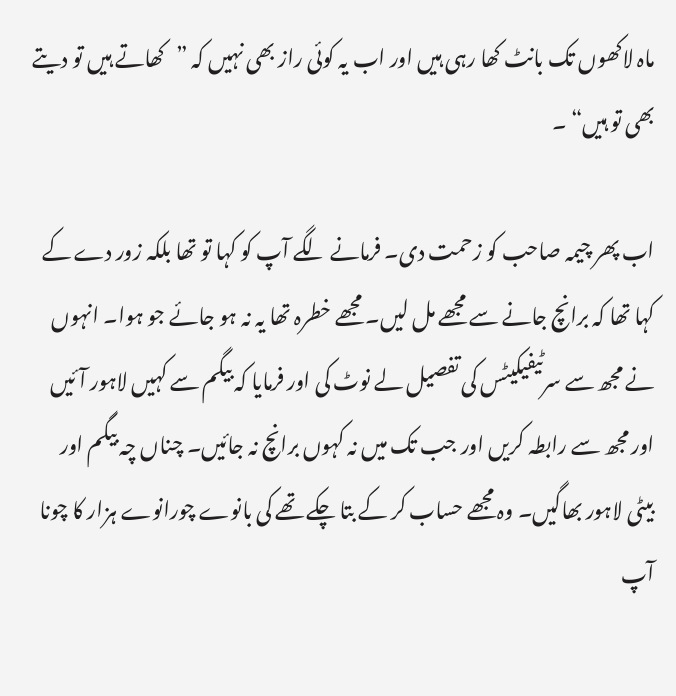ماہ لاکھوں تک بانٹ کھا رہی ہیں اور اب یہ کوئی راز بھی نہیں کہ ”کھاتے ہیں تو دیتے بھی تو ہیں“ ۔

اب پھر چیمہ صاحب کو زحمت دی۔ فرمانے لگے آپ کو کہا تو تھا بلکہ زور دے کے کہا تھا کہ برانچ جانے سے مجھے مل لیں۔ مجھے خطرہ تھا یہ نہ ہو جائے جو ہوا۔ انہوں نے مجھ سے سرٹیفیکیٹس کی تفصیل لے نوٹ کی اور فرمایا کہ بیگم سے کہیں لاہور آئیں اور مجھ سے رابطہ کریں اور جب تک میں نہ کہوں برانچ نہ جائیں۔ چناں چہ بیگم اور بیٹی لاہور بھاگیں۔ وہ مجھے حساب کر کے بتا چکے تھے کی بانوے چورانوے ہزار کا چونا آپ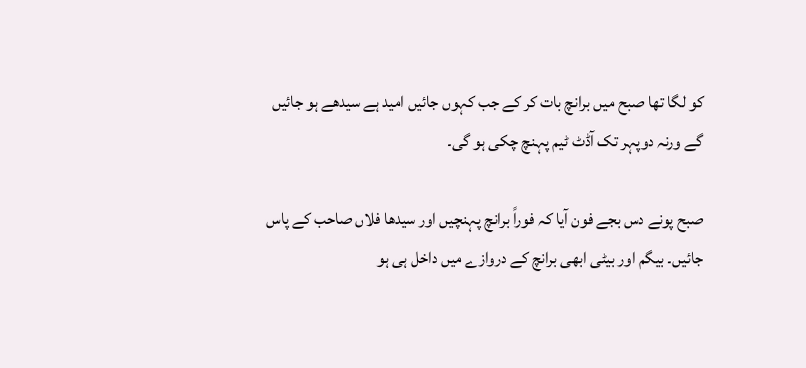کو لگا تھا صبح میں برانچ بات کر کے جب کہوں جائیں امید ہے سیدھے ہو جائیں گے ورنہ دوپہر تک آڈٹ ٹیم پہنچ چکی ہو گی۔

صبح پونے دس بجے فون آیا کہ فوراً برانچ پہنچیں اور سیدھا فلاں صاحب کے پاس جائیں۔ بیگم اور بیٹی ابھی برانچ کے دروازے میں داخل ہی ہو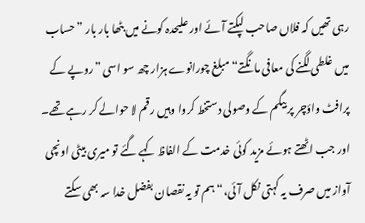رہی تھیں کہ فلاں صاحب لپکتے آئے اور علیحدہ کونے میں بٹھا بار بار ”حساب میں غلطی لگنے کی معافی مانگتے“ مبلغ چورانوے ہزار چھ سو اسی ”روپے کے پرافٹ واؤچر پر بیگم کے وصولی دستخط کروا وہیں رقم لا حوالے کر رہے تھے۔ اور جب اٹھتے ہوئے مزید کوئی خدمت کے الفاظ کہے گئے تو میری بیٹی اونچی آواز میں صرف یہ کہتی نکل آئی،“ہم تو یہ نقصان بفضل خدا سہ بھی سکتے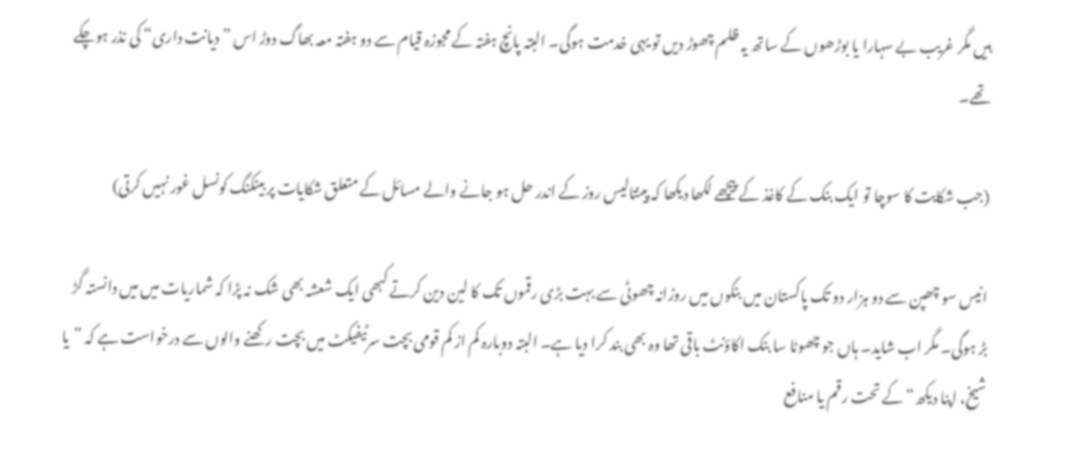ہیں مگر غریب بے سہارا یا بوڑھوں کے ساتھ یہ ظلم چھوڑ دیں تو یہی خدمت ہوگی۔ البتہ پانچ ہفتہ کے مجوزہ قیام سے دو ہفتہ معہ بھاگ دوڑ اس ”دیانت داری“ کی نذر ہوچکے تھے۔

(جب شکایت کا سوچا تو ایک بنک کے کاغذ کے پیچھے لکھا دیکھا کہ پینتالیس روز کے اندر حل ہو جانے والے مسائل کے متعلق شکایات پر بینکنگ کونسل غور نہیں کرتی)

انیس سو چھپن سے دو ہزار دو تک پاکستان میں بنکوں میں روزانہ چھوٹی سے بہت بڑی رقموں تک کا لین دین کرتے کبھی ایک شعشہ بھی شک نہ پڑا کہ شماریات میں میں دانستہ گڑ بڑ ہوگی۔ مگر اب شاید۔ ہاں جو چھوٹا سا بنک اکاؤنٹ باقی تھا وہ بھی بند کرا دیا ہے۔ البتہ دوبارہ کم از کم قومی بچت سرٹیفیکٹ میں بچت رکھنے والوں سے درخواست ہے کہ ”یا شیخ، اپنا دیکھ“ کے تحت رقم یا منافع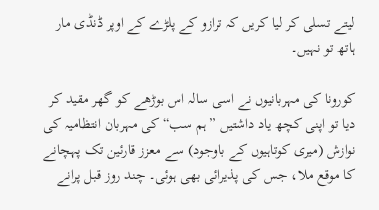لیتے تسلی کر لیا کریں کہ ترازو کے پلڑے کے اوپر ڈنڈی مار ہاتھ تو نہیں۔

کورونا کی مہربانیوں نے اسی سالہ اس بوڑھے کو گھر مقید کر دیا تو اپنی کچھ یاد داشتیں ”ہم سب“ کی مہربان انتظامیہ کی نوازش (میری کوتاہیوں کے باوجود) سے معزز قارئین تک پہچانے کا موقع ملا، جس کی پذیرائی بھی ہوئی۔ چند روز قبل پرانے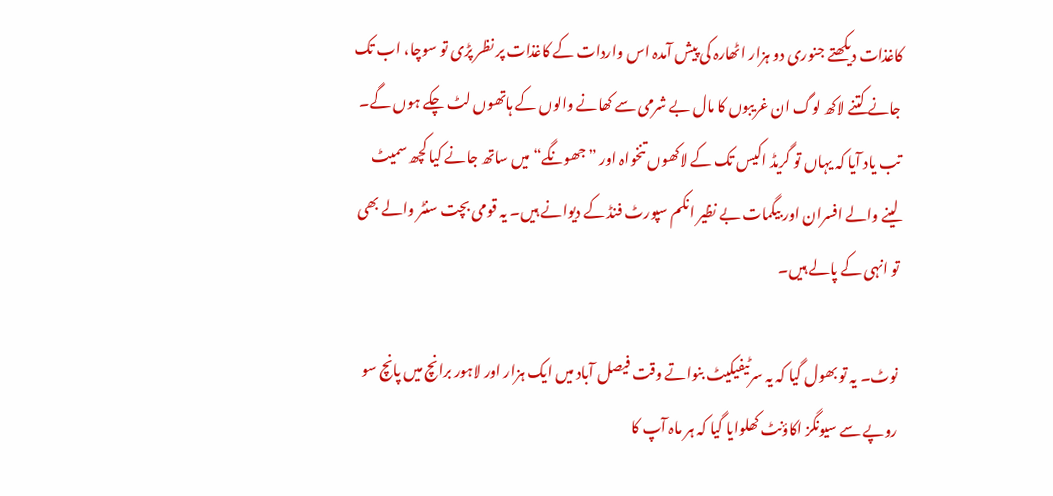کاغذات دیکھتے جنوری دو ہزار اٹھارہ کی پیش آمدہ اس واردات کے کاغذات پر نظر پڑی تو سوچا، اب تک جانے کتنے لاکھ لوگ ان غریبوں کا مال بے شرمی سے کھانے والوں کے ہاتھوں لٹ چکے ہوں گے۔ تب یاد آیا کہ یہاں تو گریڈ اکیس تک کے لاکھوں تنخواہ اور ”جھونگے“ میں ساتھ جانے کیا کچھ سمیٹ لینے والے افسران اور بیگمات بے نظیر انکم سپورٹ فنڈ کے دیوانے ہیں۔ یہ قومی بچت سنٹر والے بھی تو انہی کے پالے ہیں۔

نوٹ۔ یہ تو بھول گیا کہ یہ سرٹیفیکیٹ بنواتے وقت فیصل آباد میں ایک ہزار اور لاہور برانچ میں پانچ سو روپے سے سیونگز اکاؤنٹ کھلوایا گیا کہ ہر ماہ آپ کا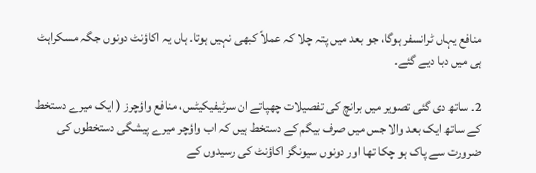منافع یہاں ٹرانسفر ہوگا، جو بعد میں پتہ چلا کہ عملاً کبھی نہیں ہوتا۔ ہاں یہ اکاؤنٹ دونوں جگہ مسکراہٹ ہی میں دبا دیے گئے۔

2۔ ساتھ دی گئی تصویر میں برانچ کی تفصیلات چھپاتے ان سرٹیفیکیٹس، منافع واؤچرز ( ایک میرے دستخط کے ساتھ ایک بعد والا جس میں صرف بیگم کے دستخط ہیں کہ اب واؤچر میرے پیشگی دستخطوں کی ضرورت سے پاک ہو چکا تھا اور دونوں سیونگز اکاؤنٹ کی رسیدوں کے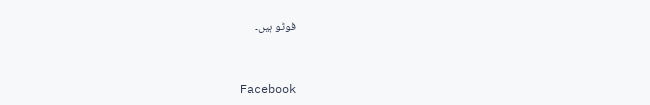فوٹو ہیں۔


Facebook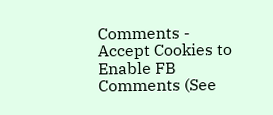Comments - Accept Cookies to Enable FB Comments (See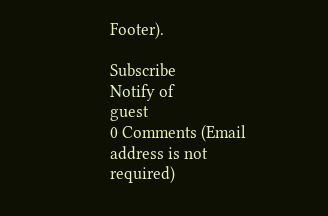Footer).

Subscribe
Notify of
guest
0 Comments (Email address is not required)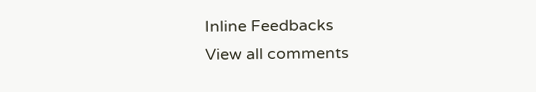Inline Feedbacks
View all comments